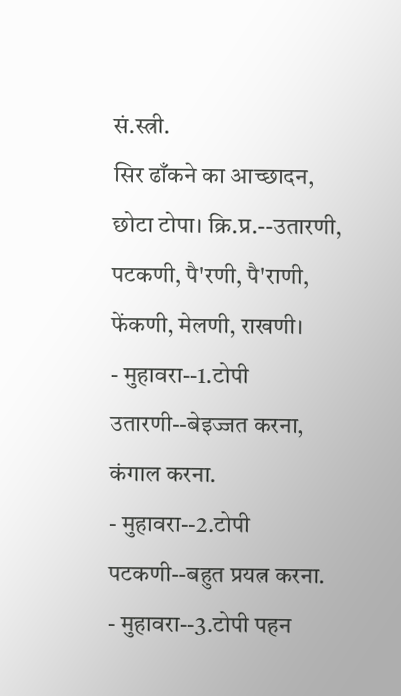सं.स्त्री.
सिर ढाँकने का आच्छादन, छोटा टोपा। क्रि.प्र.--उतारणी, पटकणी, पै'रणी, पै'राणी, फेंकणी, मेलणी, राखणी।
- मुहावरा--1.टोपी उतारणी--बेइज्जत करना, कंगाल करना.
- मुहावरा--2.टोपी पटकणी--बहुत प्रयत्न करना.
- मुहावरा--3.टोपी पहन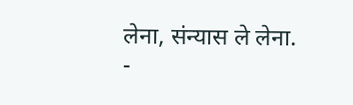लेना, संन्यास ले लेना.
-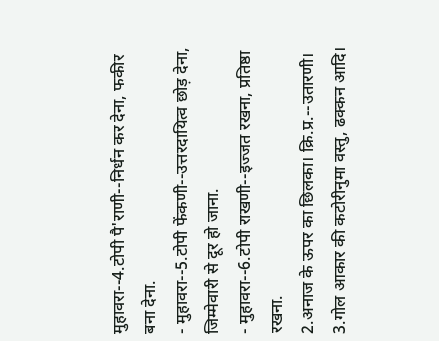मुहावरा--4.टोपी पै'राणी--निर्धन कर देना, फकीर बना देना.
- मुहावरा--5.टोपी फेंकणी--उत्तरदायित्व छोड़ देना, जिम्मेवारी से दूर हो जाना.
- मुहावरा--6.टोपी राखणी--इज्जत रखना, प्रतिष्ठा रखना.
2.अनाज के ऊपर का छिलका। क्रि.प्र.--उतारणी।
3.गोल आकार की कटोरीनुमा वस्तु, ढक्कन आदि।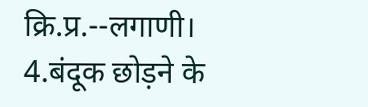क्रि.प्र.--लगाणी।
4.बंदूक छोड़ने के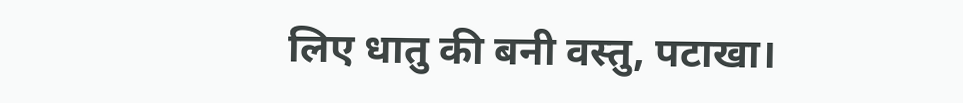लिए धातु की बनी वस्तु, पटाखा।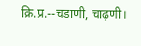क्रि.प्र.--चडाणी, चाढ़णी।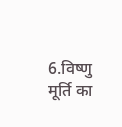6.विष्णु मूर्ति का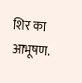शिर का आभूषण.